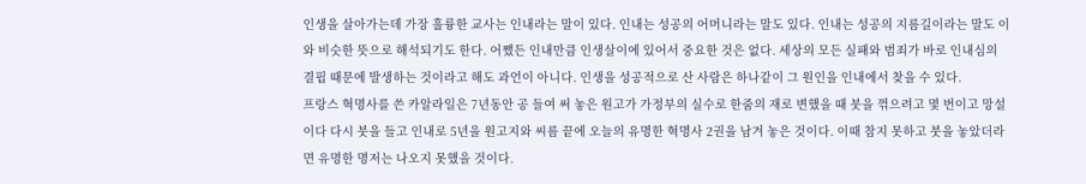인생을 살아가는데 가장 훌륭한 교사는 인내라는 말이 있다. 인내는 성공의 어머니라는 말도 있다. 인내는 성공의 지름길이라는 말도 이와 비슷한 뜻으로 해석되기도 한다. 어쨌든 인내만큼 인생살이에 있어서 중요한 것은 없다. 세상의 모든 실패와 범죄가 바로 인내심의 결핍 때문에 발생하는 것이라고 해도 과언이 아니다. 인생을 성공적으로 산 사람은 하나같이 그 원인을 인내에서 찾을 수 있다.
프랑스 혁명사를 쓴 카알라일은 7년동안 공 들여 써 놓은 원고가 가정부의 실수로 한줌의 재로 변했을 때 붓을 꺾으려고 몇 번이고 망설이다 다시 붓을 들고 인내로 5년을 원고지와 씨름 끝에 오늘의 유명한 혁명사 2권을 남겨 놓은 것이다. 이때 참지 못하고 붓을 놓았더라면 유명한 명저는 나오지 못했을 것이다.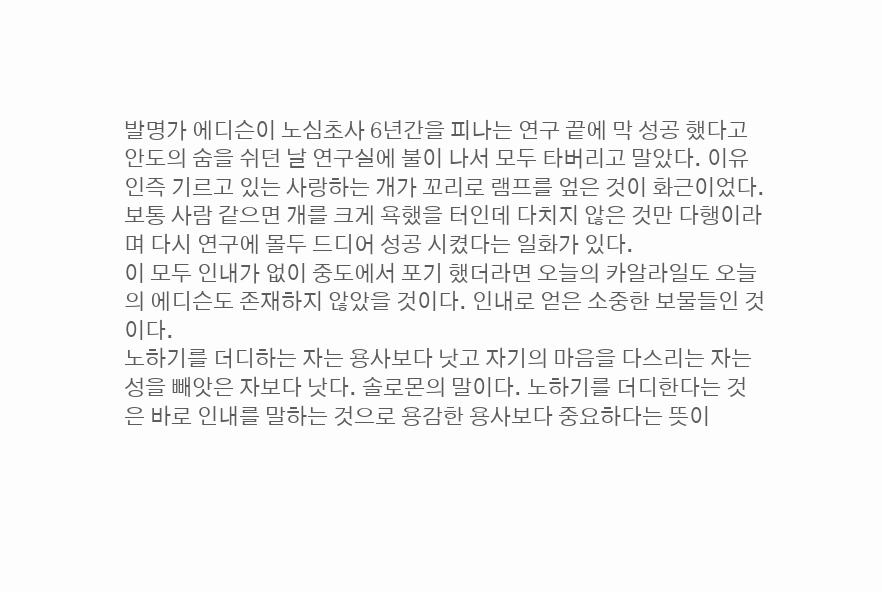발명가 에디슨이 노심초사 6년간을 피나는 연구 끝에 막 성공 했다고 안도의 숨을 쉬던 날 연구실에 불이 나서 모두 타버리고 말았다. 이유인즉 기르고 있는 사랑하는 개가 꼬리로 램프를 엎은 것이 화근이었다. 보통 사람 같으면 개를 크게 욕했을 터인데 다치지 않은 것만 다행이라며 다시 연구에 몰두 드디어 성공 시켰다는 일화가 있다.
이 모두 인내가 없이 중도에서 포기 했더라면 오늘의 카알라일도 오늘의 에디슨도 존재하지 않았을 것이다. 인내로 얻은 소중한 보물들인 것이다.
노하기를 더디하는 자는 용사보다 낫고 자기의 마음을 다스리는 자는 성을 빼앗은 자보다 낫다. 솔로몬의 말이다. 노하기를 더디한다는 것은 바로 인내를 말하는 것으로 용감한 용사보다 중요하다는 뜻이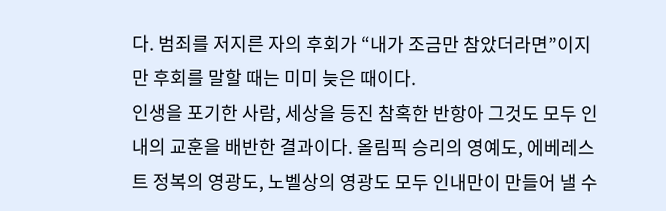다. 범죄를 저지른 자의 후회가 “내가 조금만 참았더라면”이지만 후회를 말할 때는 미미 늦은 때이다.
인생을 포기한 사람, 세상을 등진 참혹한 반항아 그것도 모두 인내의 교훈을 배반한 결과이다. 올림픽 승리의 영예도, 에베레스트 정복의 영광도, 노벨상의 영광도 모두 인내만이 만들어 낼 수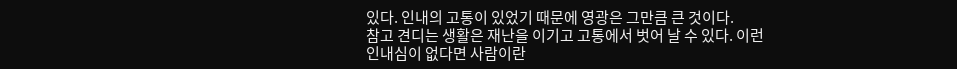있다. 인내의 고통이 있었기 때문에 영광은 그만큼 큰 것이다.
참고 견디는 생활은 재난을 이기고 고통에서 벗어 날 수 있다. 이런 인내심이 없다면 사람이란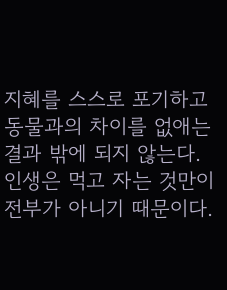지혜를 스스로 포기하고 동물과의 차이를 없애는 결과 밖에 되지 않는다. 인생은 먹고 자는 것만이 전부가 아니기 때문이다.